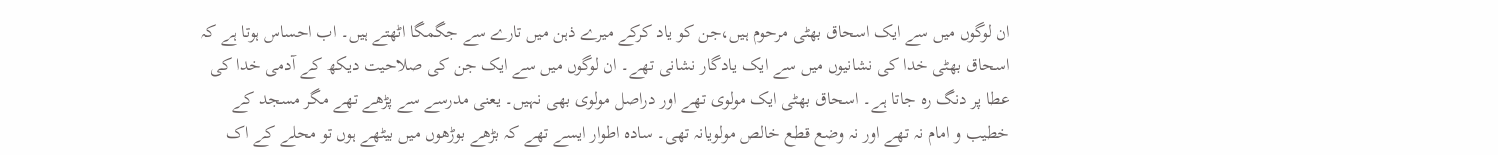ان لوگوں میں سے ایک اسحاق بھٹی مرحوم ہیں،جن کو یاد کرکے میرے ذہن میں تارے سے جگمگا اٹھتے ہیں۔ اب احساس ہوتا ہے کہ اسحاق بھٹی خدا کی نشانیوں میں سے ایک یادگار نشانی تھے۔ ان لوگوں میں سے ایک جن کی صلاحیت دیکھ کے آدمی خدا کی عطا پر دنگ رہ جاتا ہے۔ اسحاق بھٹی ایک مولوی تھے اور دراصل مولوی بھی نہیں۔ یعنی مدرسے سے پڑھے تھے مگر مسجد کے خطیب و امام نہ تھے اور نہ وضع قطع خالص مولویانہ تھی۔ سادہ اطوار ایسے تھے کہ بڑھے بوڑھوں میں بیٹھے ہوں تو محلے کے اک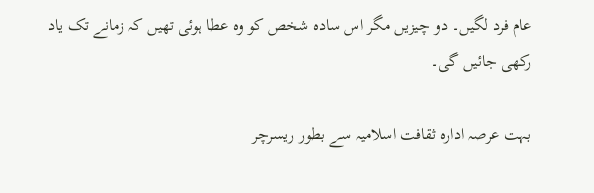عام فرد لگیں۔ دو چیزیں مگر اس سادہ شخص کو وہ عطا ہوئی تھیں کہ زمانے تک یاد رکھی جائیں گی۔

بہت عرصہ ادارہ ثقافت اسلامیہ سے بطور ریسرچر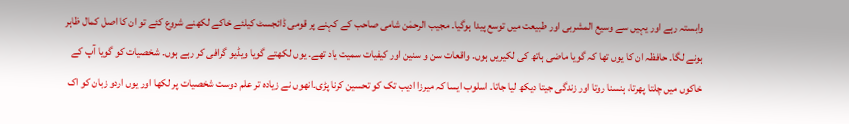وابستہ رہے اور یہیں سے وسیع المشربی اور طبیعت میں توسع پیدا ہوگیا۔ مجیب الرحمٰن شامی صاحب کے کہنے پر قومی ڈائجسٹ کیلئے خاکے لکھنے شروع کئے تو ان کا اصل کمال ظاہر ہونے لگا۔ حافظہ ان کا یوں تھا کہ گویا ماضی ہاتھ کی لکیریں ہوں۔ واقعات سن و سنین اور کیفیات سمیت یاد تھے۔ یوں لکھتے گویا ویڈیو گرافی کر رہے ہوں۔ شخصیات کو گویا آپ کے خاکوں میں چلتا پھرتا، ہنسنا روتا اور زندگی جیتا دیکھ لیا جاتا۔ اسلوب ایسا کہ میرزا ادیب تک کو تحسین کرنا پڑی۔انھوں نے زیادہ تر علم دوست شخصیات پر لکھا اور یوں اردو زبان کو اک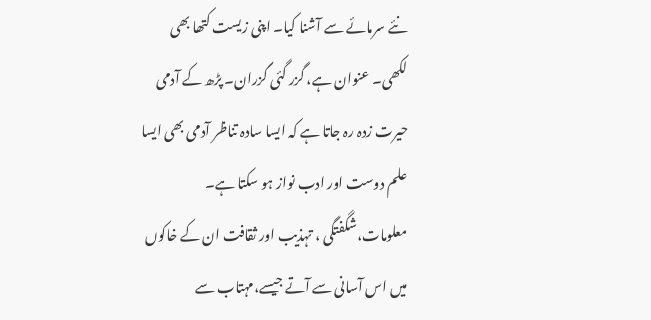نئے سرمائے سے آشنا کیا۔ اپنی زیست کتھا بھی لکھی۔ عنوان ہے، گزر گئی گزران۔ پڑھ کے آدمی حیرت زدہ رہ جاتا ہے کہ ایسا سادہ تناظر آدمی بھی ایسا علم دوست اور ادب نواز ہو سکتا ہے۔ معلومات،شگفتگی ، تہذیب اور ثقافت ان کے خاکوں میں اس آسانی سے آتے جیسے،مہتاب سے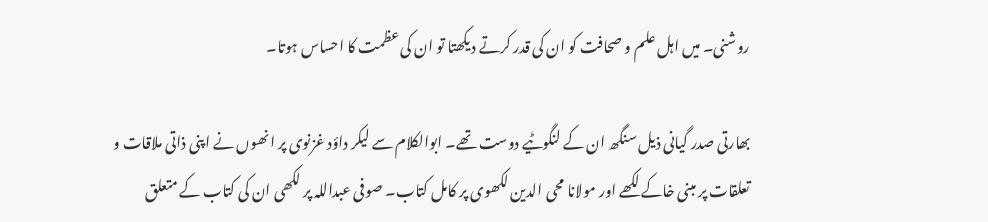روشنی۔ میں اہل علم و صحافت کو ان کی قدر کرتے دیکھتا تو ان کی عظمت کا احساس ہوتا۔

بھارتی صدر گیانی ذیل سنگھ ان کے لنگوٹیے دوست تھے۔ ابوالکلام سے لیکر داؤد غزنوی پر انھوں نے اپنی ذاتی ملاقات و تعلقات پر مبنی خاکے لکھے اور مولانا محی الدین لکھوی پر کامل کتاب۔ صوفی عبداللہ پر لکھی ان کی کتاب کے متعلق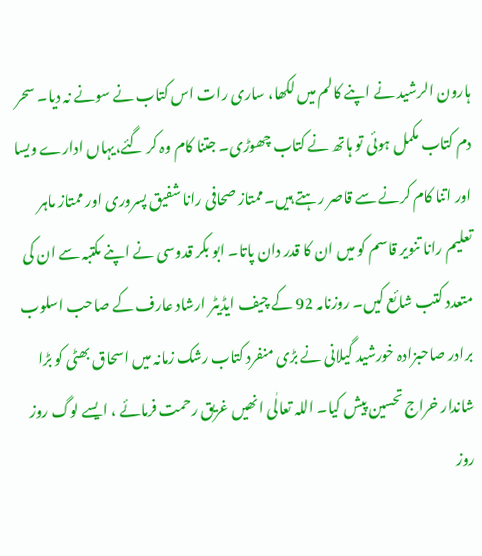ہارون الرشید نے اپنے کالم میں لکھا، ساری رات اس کتاب نے سونے نہ دیا۔ سحر دم کتاب مکمل ہوئی تو ہاتھ نے کتاب چھوڑی۔ جتنا کام وہ کر گئے،یہاں ادارے ویسا اور اتنا کام کرنے سے قاصر رہتے ہیں۔ممتاز صحافی رانا شفیق پسروری اور ممتاز ماہر تعلیم رانا تنویر قاسم کو میں ان کا قدر دان پاتا۔ ابو بکر قدوسی نے اپنے مکتبہ سے ان کی متعدد کتب شائع کیں۔ روزنامہ 92 کے چیف ایڈیٹر ارشاد عارف کے صاحب اسلوب برادر صاحبزادہ خورشید گیلانی نے بڑی منفرد کتاب رشک زمانہ میں اسحاق بھٹی کو بڑا شاندار خراج تحسین پیش کیا۔ اللہ تعالٰی انھیں غریق رحمت فرمائے ، ایسے لوگ روز روز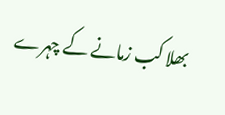بھلا کب زمانے کے چہرے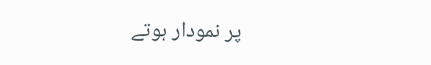پر نمودار ہوتے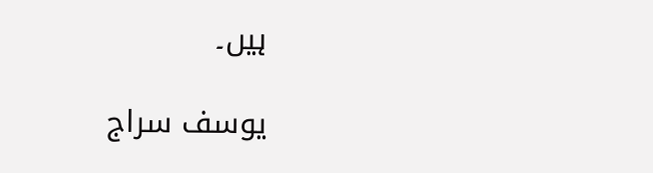ہیں۔

یوسف سراج